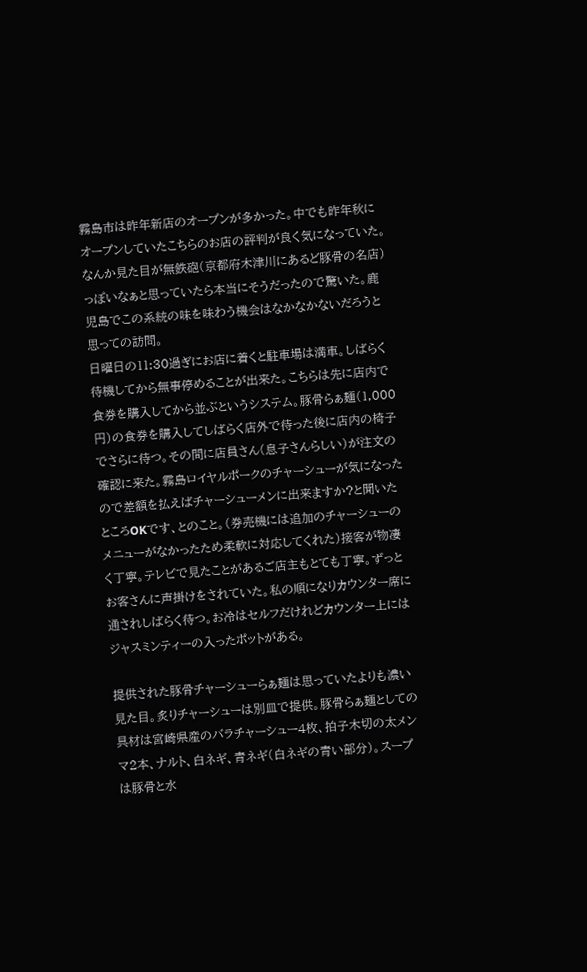霧島市は昨年新店のオープンが多かった。中でも昨年秋にオープンしていたこちらのお店の評判が良く気になっていた。なんか見た目が無鉄砲(京都府木津川にあるど豚骨の名店)っぽいなぁと思っていたら本当にそうだったので驚いた。鹿児島でこの系統の味を味わう機会はなかなかないだろうと思っての訪問。
日曜日の11:30過ぎにお店に着くと駐車場は満車。しばらく待機してから無事停めることが出来た。こちらは先に店内で食券を購入してから並ぶというシステム。豚骨らぁ麺(1,000円)の食券を購入してしばらく店外で待った後に店内の椅子でさらに待つ。その間に店員さん(息子さんらしい)が注文の確認に来た。霧島ロイヤルポークのチャーシューが気になったので差額を払えばチャーシューメンに出来ますか?と聞いたところOKです、とのこと。(券売機には追加のチャーシューのメニューがなかったため柔軟に対応してくれた)接客が物凄く丁寧。テレビで見たことがあるご店主もとても丁寧。ずっとお客さんに声掛けをされていた。私の順になりカウンター席に通されしばらく待つ。お冷はセルフだけれどカウンター上にはジャスミンティーの入ったポットがある。

提供された豚骨チャーシューらぁ麺は思っていたよりも濃い見た目。炙りチャーシューは別皿で提供。豚骨らぁ麺としての具材は宮崎県産のバラチャーシュー4枚、拍子木切の太メンマ2本、ナルト、白ネギ、青ネギ(白ネギの青い部分)。スープは豚骨と水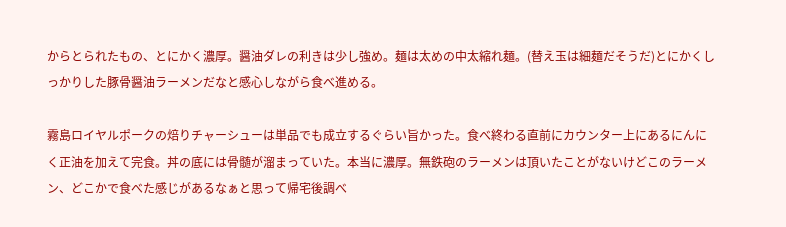からとられたもの、とにかく濃厚。醤油ダレの利きは少し強め。麺は太めの中太縮れ麺。(替え玉は細麺だそうだ)とにかくしっかりした豚骨醤油ラーメンだなと感心しながら食べ進める。

霧島ロイヤルポークの焙りチャーシューは単品でも成立するぐらい旨かった。食べ終わる直前にカウンター上にあるにんにく正油を加えて完食。丼の底には骨髄が溜まっていた。本当に濃厚。無鉄砲のラーメンは頂いたことがないけどこのラーメン、どこかで食べた感じがあるなぁと思って帰宅後調べ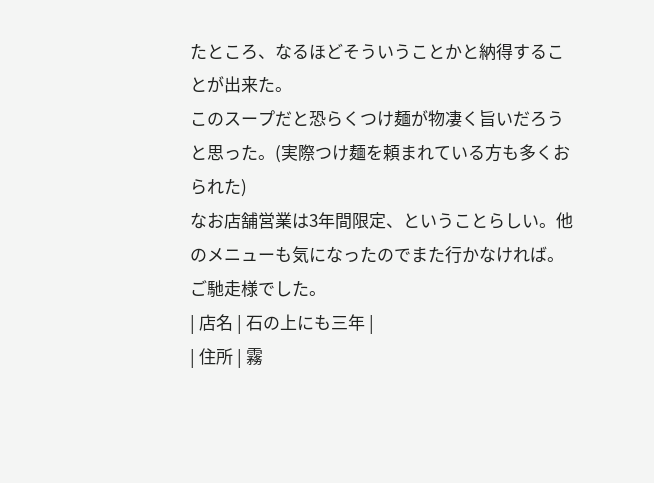たところ、なるほどそういうことかと納得することが出来た。
このスープだと恐らくつけ麺が物凄く旨いだろうと思った。(実際つけ麺を頼まれている方も多くおられた)
なお店舗営業は3年間限定、ということらしい。他のメニューも気になったのでまた行かなければ。ご馳走様でした。
| 店名 | 石の上にも三年 |
| 住所 | 霧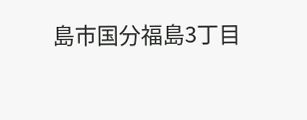島市国分福島3丁目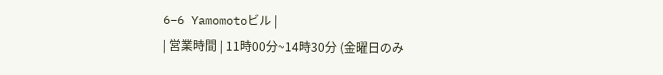6−6 Yamomotoビル |
| 営業時間 | 11時00分~14時30分 (金曜日のみ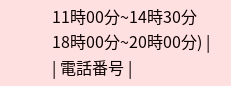11時00分~14時30分 18時00分~20時00分) |
| 電話番号 |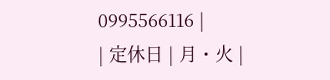0995566116 |
| 定休日 | 月・火 |